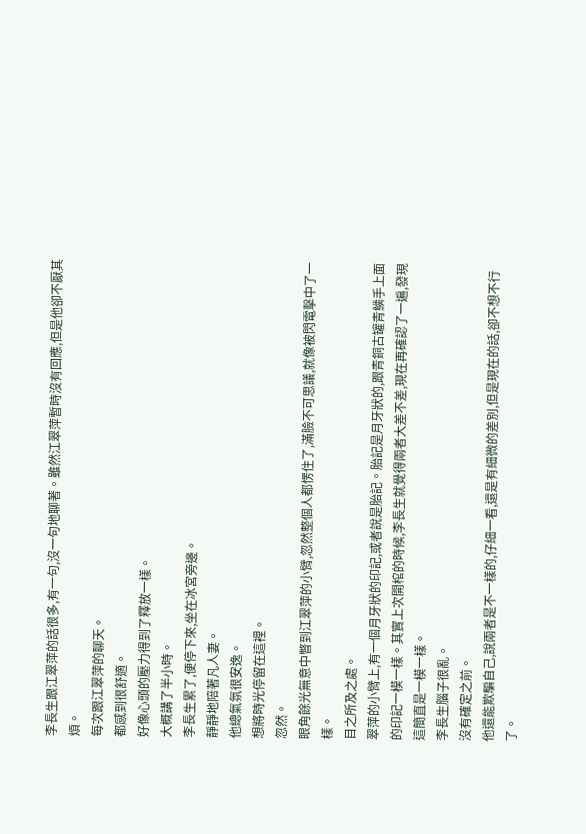李長生跟江翠萍的話很多,有一句,沒一句地聊著。雖然江翠萍暫時沒有回應,但是他卻不厭其煩。
每次跟江翠萍的聊天。
都感到很舒適。
好像心頭的壓力得到了釋放一樣。
大概講了半小時。
李長生累了,便停下來,坐在冰宮旁邊。
靜靜地陪著凡人妻。
他總氣氛很安逸。
想將時光停留在這裡。
忽然。
眼角餘光無意中瞥到江翠萍的小臂,忽然整個人都愣住了,滿臉不可思議,就像被閃電擊中了一樣。
目之所及之處。
翠萍的小臂上,有一個月牙狀的印記,或者說是胎記。胎記是月牙狀的,跟青銅古罐青鱗手上面的印記一模一樣。其實上次開棺的時候,李長生就覺得兩者大差不差,現在再確認了一遍,發現這簡直是一模一樣。
李長生腦子很亂。
沒有確定之前。
他還能欺騙自己,說兩者是不一樣的,仔細一看,還是有細微的差別,但是現在的話,卻不想不行了。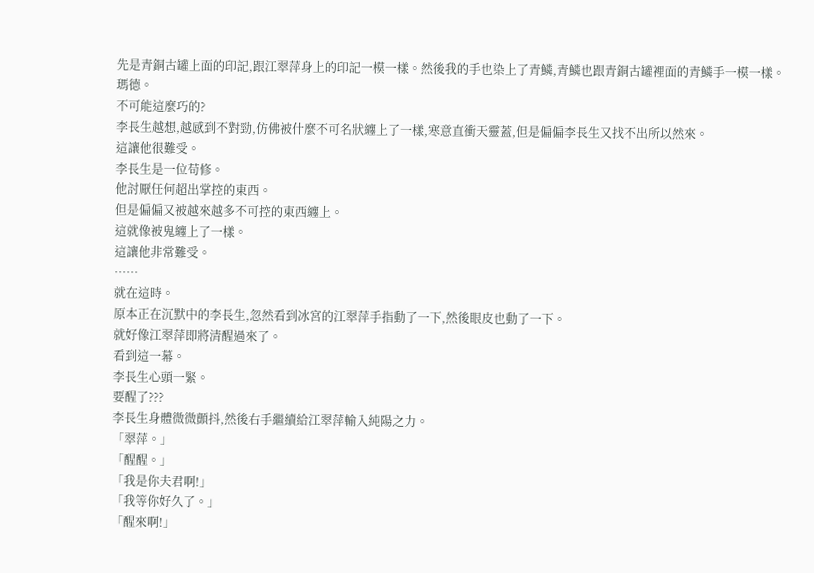先是青銅古罐上面的印記,跟江翠萍身上的印記一模一樣。然後我的手也染上了青鱗,青鱗也跟青銅古罐裡面的青鱗手一模一樣。
瑪德。
不可能這麼巧的?
李長生越想,越感到不對勁,仿佛被什麼不可名狀纏上了一樣,寒意直衝天靈蓋,但是偏偏李長生又找不出所以然來。
這讓他很難受。
李長生是一位苟修。
他討厭任何超出掌控的東西。
但是偏偏又被越來越多不可控的東西纏上。
這就像被鬼纏上了一樣。
這讓他非常難受。
……
就在這時。
原本正在沉默中的李長生,忽然看到冰宮的江翠萍手指動了一下,然後眼皮也動了一下。
就好像江翠萍即將清醒過來了。
看到這一幕。
李長生心頭一緊。
要醒了???
李長生身體微微顫抖,然後右手繼續給江翠萍輸入純陽之力。
「翠萍。」
「醒醒。」
「我是你夫君啊!」
「我等你好久了。」
「醒來啊!」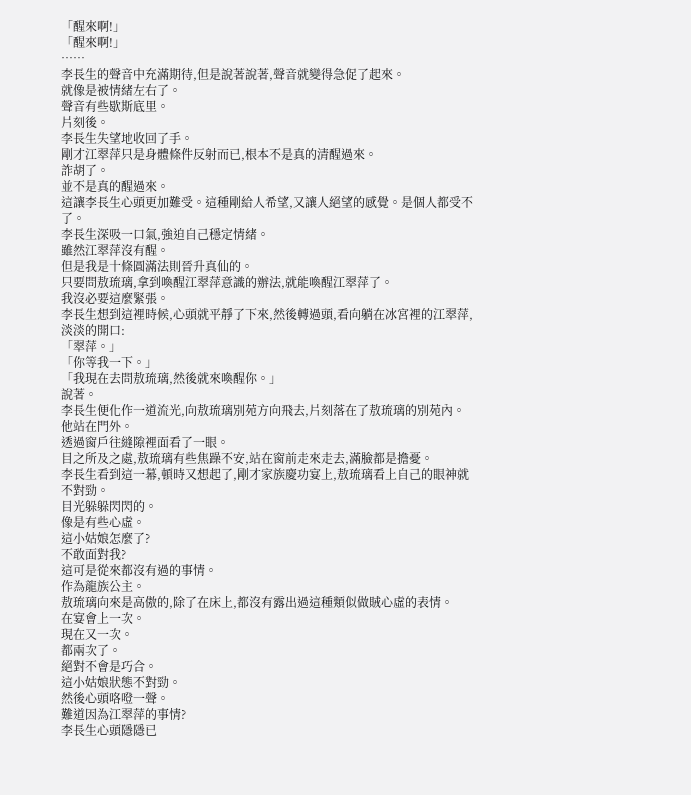「醒來啊!」
「醒來啊!」
……
李長生的聲音中充滿期待,但是說著說著,聲音就變得急促了起來。
就像是被情緒左右了。
聲音有些歇斯底里。
片刻後。
李長生失望地收回了手。
剛才江翠萍只是身體條件反射而已,根本不是真的清醒過來。
詐胡了。
並不是真的醒過來。
這讓李長生心頭更加難受。這種剛給人希望,又讓人絕望的感覺。是個人都受不了。
李長生深吸一口氣,強迫自己穩定情緒。
雖然江翠萍沒有醒。
但是我是十條圓滿法則晉升真仙的。
只要問敖琉璃,拿到喚醒江翠萍意識的辦法,就能喚醒江翠萍了。
我沒必要這麼緊張。
李長生想到這裡時候,心頭就平靜了下來,然後轉過頭,看向躺在冰宮裡的江翠萍,淡淡的開口:
「翠萍。」
「你等我一下。」
「我現在去問敖琉璃,然後就來喚醒你。」
說著。
李長生便化作一道流光,向敖琉璃別苑方向飛去,片刻落在了敖琉璃的別苑內。
他站在門外。
透過窗戶往縫隙裡面看了一眼。
目之所及之處,敖琉璃有些焦躁不安,站在窗前走來走去,滿臉都是擔憂。
李長生看到這一幕,頓時又想起了,剛才家族慶功宴上,敖琉璃看上自己的眼神就不對勁。
目光躲躲閃閃的。
像是有些心虛。
這小姑娘怎麼了?
不敢面對我?
這可是從來都沒有過的事情。
作為龍族公主。
敖琉璃向來是高傲的,除了在床上,都沒有露出過這種類似做賊心虛的表情。
在宴會上一次。
現在又一次。
都兩次了。
絕對不會是巧合。
這小姑娘狀態不對勁。
然後心頭咯噔一聲。
難道因為江翠萍的事情?
李長生心頭隱隱已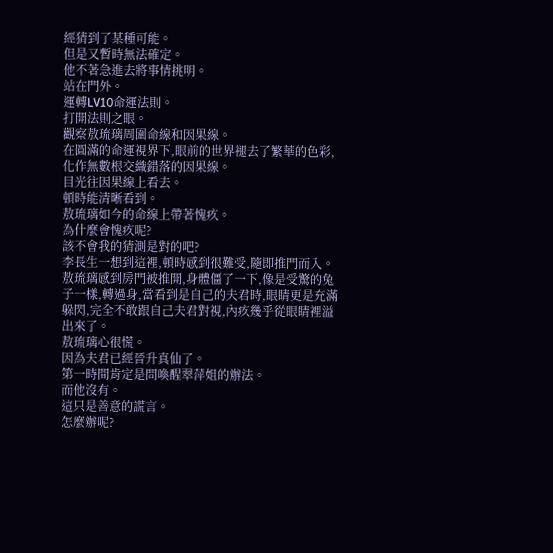經猜到了某種可能。
但是又暫時無法確定。
他不著急進去將事情挑明。
站在門外。
運轉LV10命運法則。
打開法則之眼。
觀察敖琉璃周圍命線和因果線。
在圓滿的命運視界下,眼前的世界褪去了繁華的色彩,化作無數根交織錯落的因果線。
目光往因果線上看去。
頓時能清晰看到。
敖琉璃如今的命線上帶著愧疚。
為什麼會愧疚呢?
該不會我的猜測是對的吧?
李長生一想到這裡,頓時感到很難受,隨即推門而入。
敖琉璃感到房門被推開,身體僵了一下,像是受驚的兔子一樣,轉過身,當看到是自己的夫君時,眼睛更是充滿躲閃,完全不敢跟自己夫君對視,內疚幾乎從眼睛裡溢出來了。
敖琉璃心很慌。
因為夫君已經晉升真仙了。
第一時間肯定是問喚醒翠萍姐的辦法。
而他沒有。
這只是善意的謊言。
怎麼辦呢?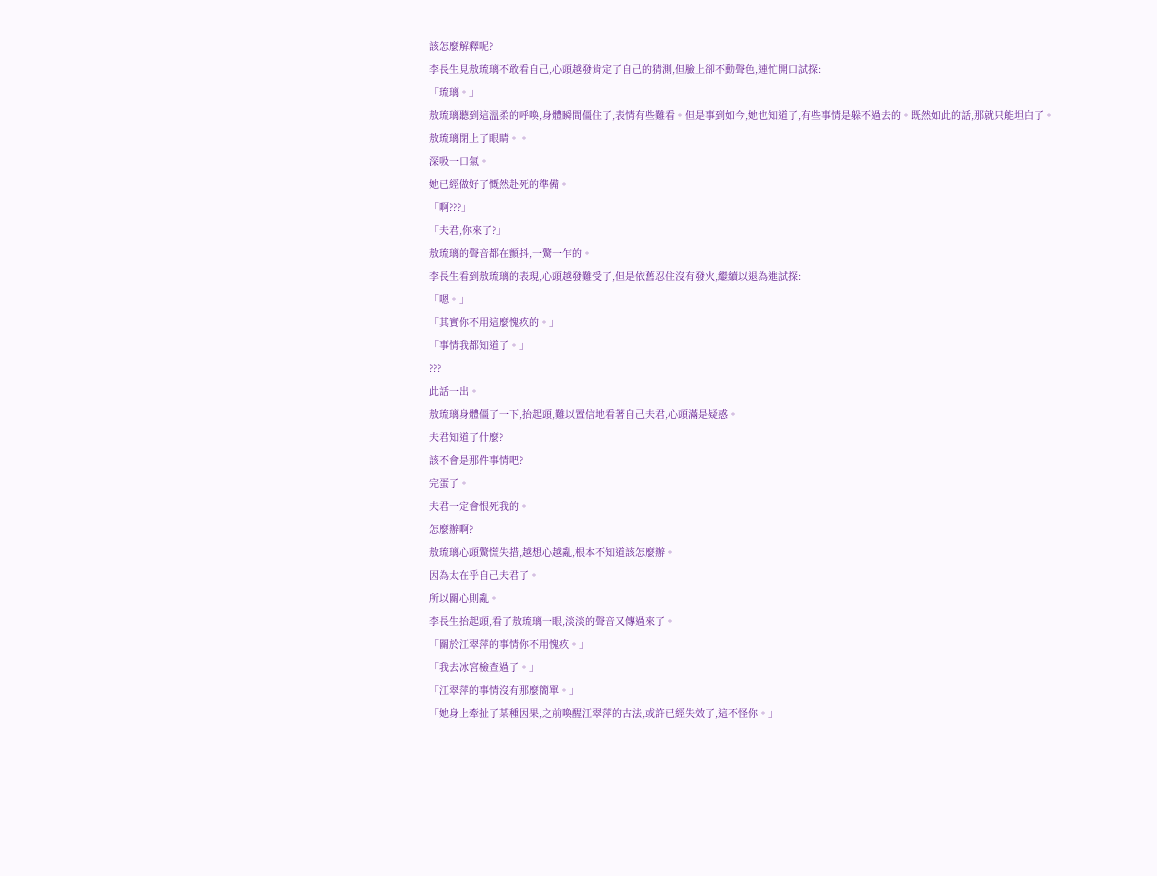該怎麼解釋呢?
李長生見敖琉璃不敢看自己,心頭越發肯定了自己的猜測,但臉上卻不動聲色,連忙開口試探:
「琉璃。」
敖琉璃聽到這溫柔的呼喚,身體瞬間僵住了,表情有些難看。但是事到如今,她也知道了,有些事情是躲不過去的。既然如此的話,那就只能坦白了。
敖琉璃閉上了眼睛。。
深吸一口氣。
她已經做好了慨然赴死的準備。
「啊???」
「夫君,你來了?」
敖琉璃的聲音都在顫抖,一驚一乍的。
李長生看到敖琉璃的表現,心頭越發難受了,但是依舊忍住沒有發火,繼續以退為進試探:
「嗯。」
「其實你不用這麼愧疚的。」
「事情我都知道了。」
???
此話一出。
敖琉璃身體僵了一下,抬起頭,難以置信地看著自己夫君,心頭滿是疑惑。
夫君知道了什麼?
該不會是那件事情吧?
完蛋了。
夫君一定會恨死我的。
怎麼辦啊?
敖琉璃心頭驚慌失措,越想心越亂,根本不知道該怎麼辦。
因為太在乎自己夫君了。
所以關心則亂。
李長生抬起頭,看了敖琉璃一眼,淡淡的聲音又傳過來了。
「關於江翠萍的事情你不用愧疚。」
「我去冰宮檢查過了。」
「江翠萍的事情沒有那麼簡單。」
「她身上牽扯了某種因果,之前喚醒江翠萍的古法,或許已經失效了,這不怪你。」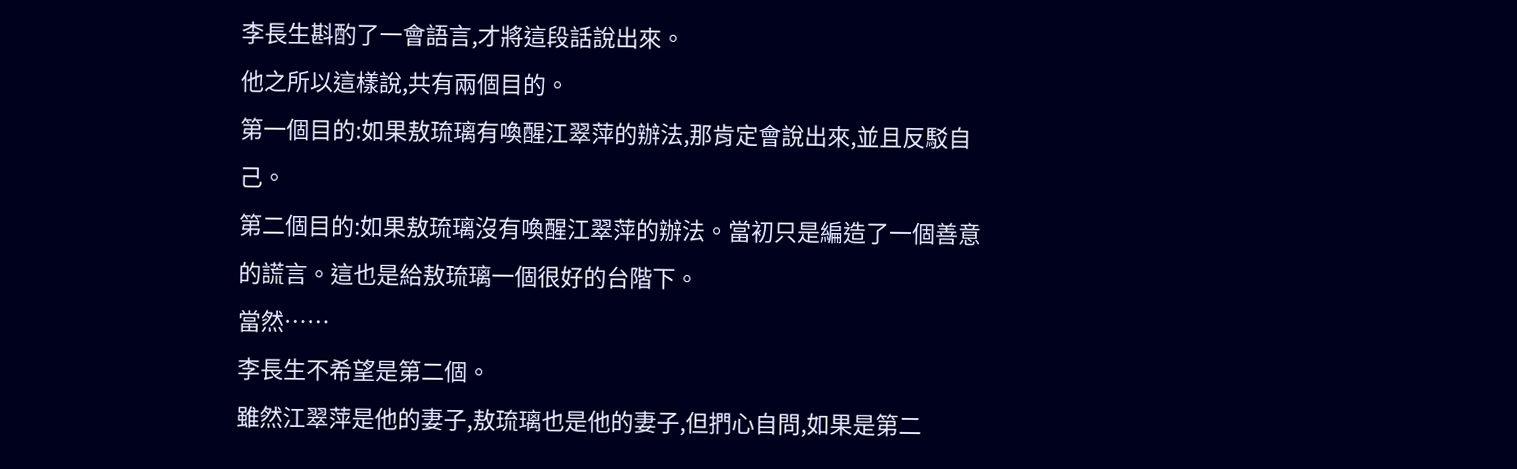李長生斟酌了一會語言,才將這段話說出來。
他之所以這樣說,共有兩個目的。
第一個目的:如果敖琉璃有喚醒江翠萍的辦法,那肯定會說出來,並且反駁自己。
第二個目的:如果敖琉璃沒有喚醒江翠萍的辦法。當初只是編造了一個善意的謊言。這也是給敖琉璃一個很好的台階下。
當然……
李長生不希望是第二個。
雖然江翠萍是他的妻子,敖琉璃也是他的妻子,但捫心自問,如果是第二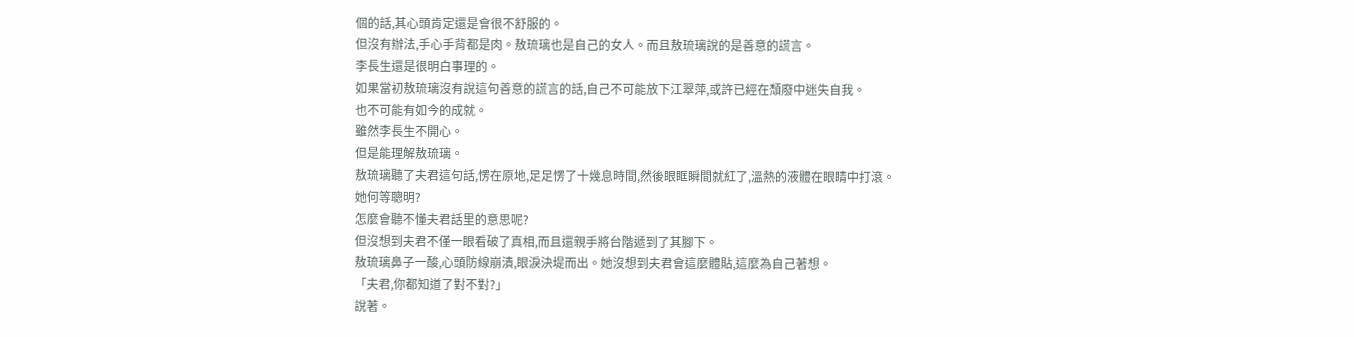個的話,其心頭肯定還是會很不舒服的。
但沒有辦法,手心手背都是肉。敖琉璃也是自己的女人。而且敖琉璃說的是善意的謊言。
李長生還是很明白事理的。
如果當初敖琉璃沒有說這句善意的謊言的話,自己不可能放下江翠萍,或許已經在頹廢中迷失自我。
也不可能有如今的成就。
雖然李長生不開心。
但是能理解敖琉璃。
敖琉璃聽了夫君這句話,愣在原地,足足愣了十幾息時間,然後眼眶瞬間就紅了,溫熱的液體在眼睛中打滾。
她何等聰明?
怎麼會聽不懂夫君話里的意思呢?
但沒想到夫君不僅一眼看破了真相,而且還親手將台階遞到了其腳下。
敖琉璃鼻子一酸,心頭防線崩潰,眼淚決堤而出。她沒想到夫君會這麼體貼,這麼為自己著想。
「夫君,你都知道了對不對?」
說著。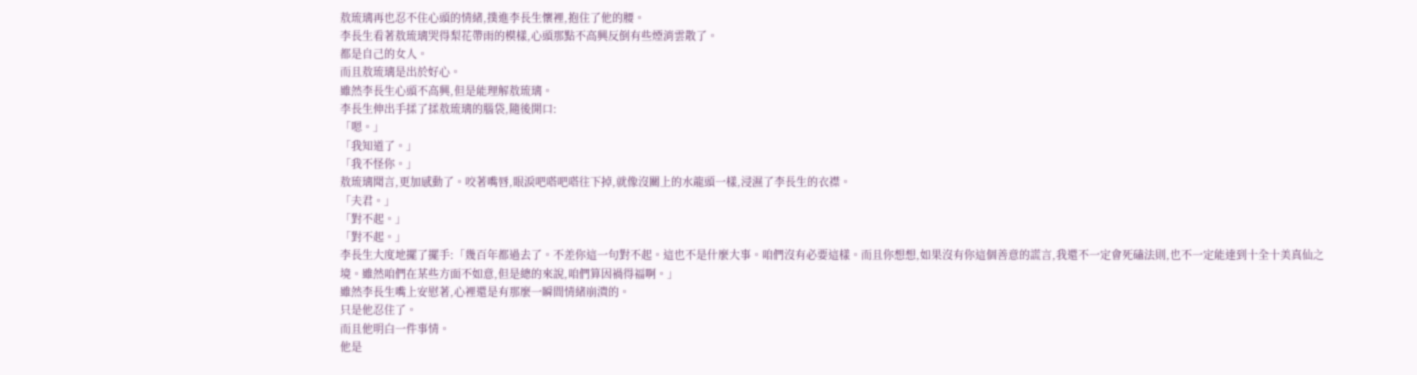敖琉璃再也忍不住心頭的情緒,撲進李長生懷裡,抱住了他的腰。
李長生看著敖琉璃哭得梨花帶雨的模樣,心頭那點不高興反倒有些煙消雲散了。
都是自己的女人。
而且敖琉璃是出於好心。
雖然李長生心頭不高興,但是能理解敖琉璃。
李長生伸出手揉了揉敖琉璃的腦袋,隨後開口:
「嗯。」
「我知道了。」
「我不怪你。」
敖琉璃聞言,更加感動了。咬著嘴唇,眼淚吧嗒吧嗒往下掉,就像沒關上的水龍頭一樣,浸濕了李長生的衣襟。
「夫君。」
「對不起。」
「對不起。」
李長生大度地擺了擺手:「幾百年都過去了。不差你這一句對不起。這也不是什麼大事。咱們沒有必要這樣。而且你想想,如果沒有你這個善意的謊言,我還不一定會死磕法則,也不一定能達到十全十美真仙之境。雖然咱們在某些方面不如意,但是總的來說,咱們算因禍得福啊。」
雖然李長生嘴上安慰著,心裡還是有那麼一瞬間情緒崩潰的。
只是他忍住了。
而且他明白一件事情。
他是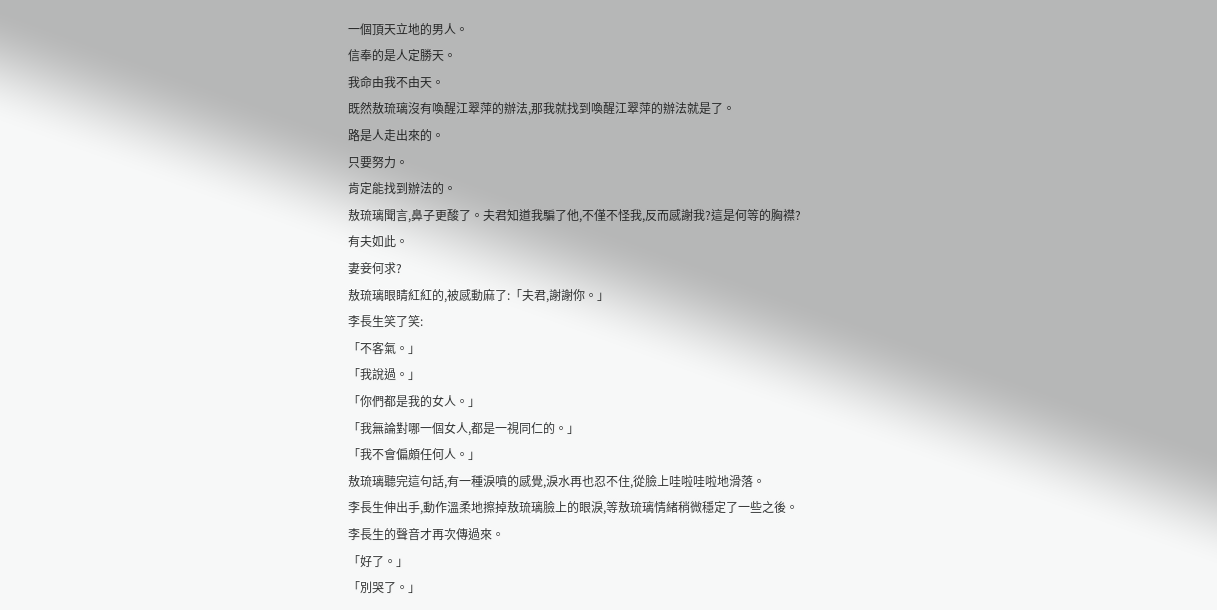一個頂天立地的男人。
信奉的是人定勝天。
我命由我不由天。
既然敖琉璃沒有喚醒江翠萍的辦法,那我就找到喚醒江翠萍的辦法就是了。
路是人走出來的。
只要努力。
肯定能找到辦法的。
敖琉璃聞言,鼻子更酸了。夫君知道我騙了他,不僅不怪我,反而感謝我?這是何等的胸襟?
有夫如此。
妻妾何求?
敖琉璃眼睛紅紅的,被感動麻了:「夫君,謝謝你。」
李長生笑了笑:
「不客氣。」
「我說過。」
「你們都是我的女人。」
「我無論對哪一個女人,都是一視同仁的。」
「我不會偏頗任何人。」
敖琉璃聽完這句話,有一種淚噴的感覺,淚水再也忍不住,從臉上哇啦哇啦地滑落。
李長生伸出手,動作溫柔地擦掉敖琉璃臉上的眼淚,等敖琉璃情緒稍微穩定了一些之後。
李長生的聲音才再次傳過來。
「好了。」
「別哭了。」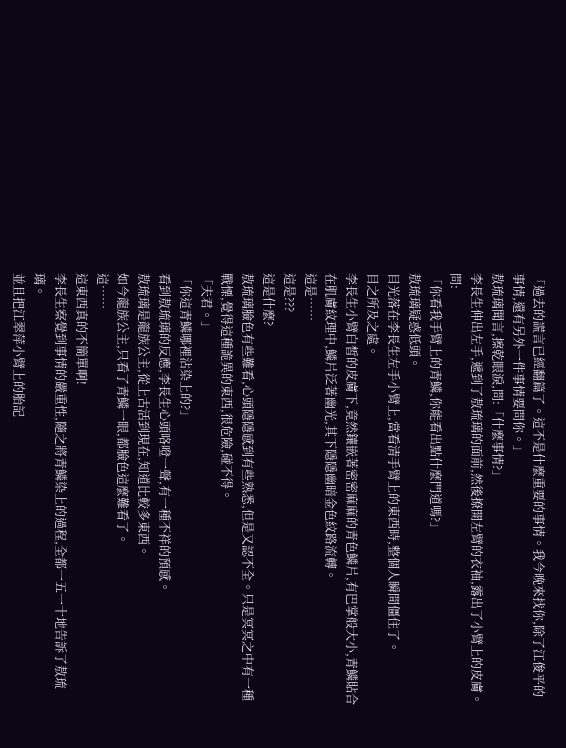「過去的謊言已經翻篇了。這不是什麼重要的事情。我今晚來找你,除了江俊平的事情,還有另外一件事情要問你。」
敖琉璃聞言,擦乾眼淚,問:「什麼事情?」
李長生伸出左手,遞到了敖琉璃的面前,然後撩開左臂的衣袖,露出了小臂上的皮膚。
問:
「你看我手臂上的青鱗,你能看出點什麼門道嗎?」
敖琉璃疑惑低頭。
目光落在李長生左手小臂上,當看清手臂上的東西時,整個人瞬間僵住了。
目之所及之處。
李長生小臂白皙的皮膚下,竟然鑲嵌著密密麻麻的青色鱗片,有巴掌般大小,青鱗貼合在肌膚紋理中,鱗片泛著幽光,其下隱隱幽暗金色紋路流轉。
這是……
這是???
這是什麼?
敖琉璃臉色有些難看,心頭隱隱感到有些熟悉,但是又認不全。只是冥冥之中有一種戰慄,覺得這種詭異的東西,很危險,碰不得。
「夫君。」
「你這青鱗哪裡沾染上的?」
看到敖琉璃的反應,李長生心頭咯噔一聲,有一種不祥的預感。
敖琉璃是龍族公主,從上古活到現在,知道比較多東西。
如今龍族公主,只看了青鱗一眼,都臉色這麼難看了。
這……
這東西真的不簡單啊!
李長生察覺到事情的嚴重性,隨之將青鱗染上的過程,全都一五一十地告訴了敖琉璃。
並且把江翠萍小臂上的胎記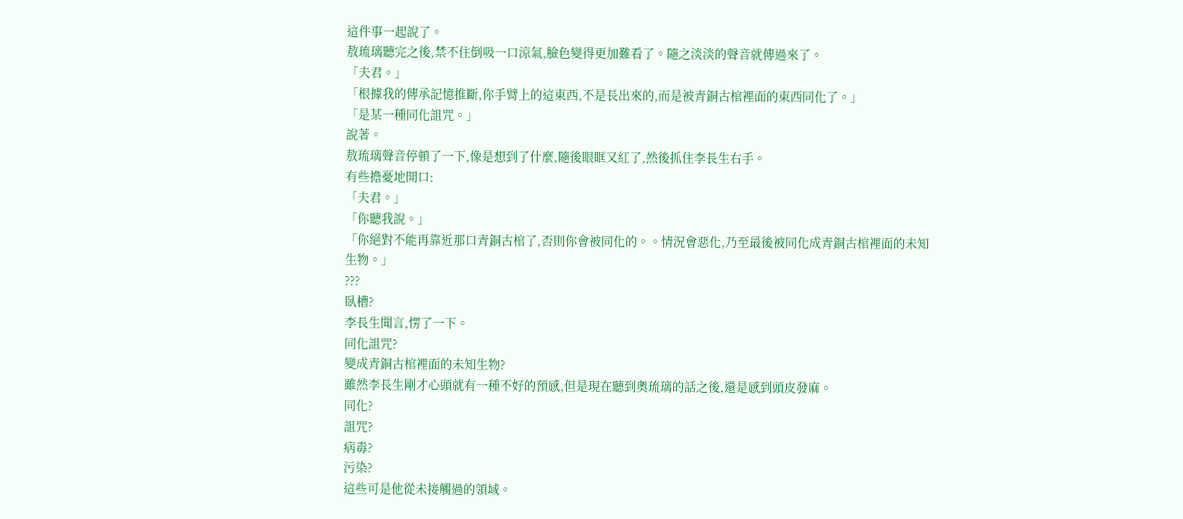這件事一起說了。
敖琉璃聽完之後,禁不住倒吸一口涼氣,臉色變得更加難看了。隨之淡淡的聲音就傳過來了。
「夫君。」
「根據我的傳承記憶推斷,你手臂上的這東西,不是長出來的,而是被青銅古棺裡面的東西同化了。」
「是某一種同化詛咒。」
說著。
敖琉璃聲音停頓了一下,像是想到了什麼,隨後眼眶又紅了,然後抓住李長生右手。
有些擔憂地開口:
「夫君。」
「你聽我說。」
「你絕對不能再靠近那口青銅古棺了,否則你會被同化的。。情況會惡化,乃至最後被同化成青銅古棺裡面的未知生物。」
???
臥槽?
李長生聞言,愣了一下。
同化詛咒?
變成青銅古棺裡面的未知生物?
雖然李長生剛才心頭就有一種不好的預感,但是現在聽到奧琉璃的話之後,還是感到頭皮發麻。
同化?
詛咒?
病毒?
污染?
這些可是他從未接觸過的領域。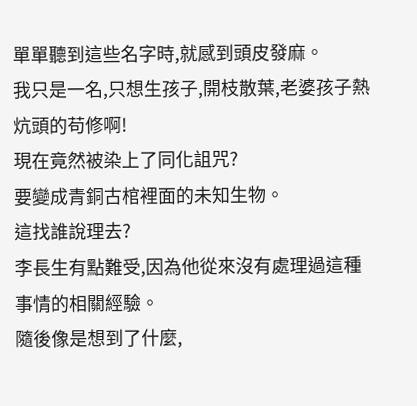單單聽到這些名字時,就感到頭皮發麻。
我只是一名,只想生孩子,開枝散葉,老婆孩子熱炕頭的苟修啊!
現在竟然被染上了同化詛咒?
要變成青銅古棺裡面的未知生物。
這找誰說理去?
李長生有點難受,因為他從來沒有處理過這種事情的相關經驗。
隨後像是想到了什麼,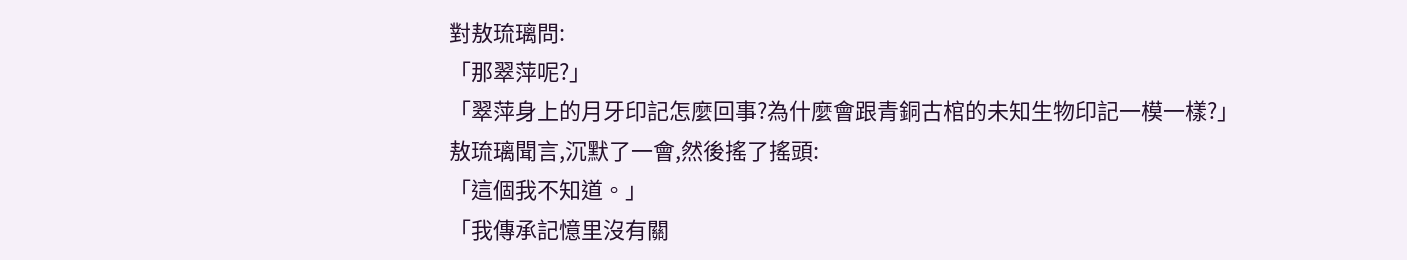對敖琉璃問:
「那翠萍呢?」
「翠萍身上的月牙印記怎麼回事?為什麼會跟青銅古棺的未知生物印記一模一樣?」
敖琉璃聞言,沉默了一會,然後搖了搖頭:
「這個我不知道。」
「我傳承記憶里沒有關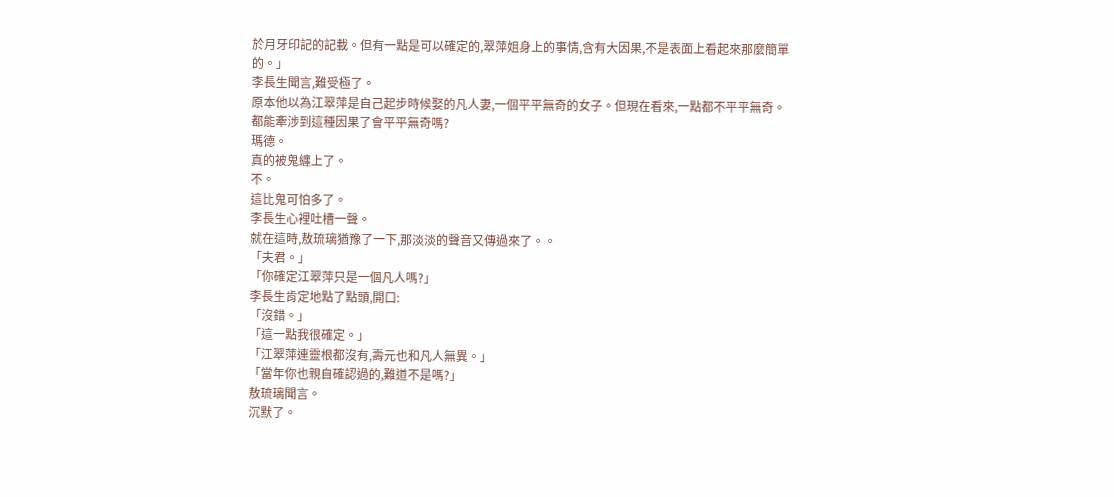於月牙印記的記載。但有一點是可以確定的,翠萍姐身上的事情,含有大因果,不是表面上看起來那麼簡單的。」
李長生聞言,難受極了。
原本他以為江翠萍是自己起步時候娶的凡人妻,一個平平無奇的女子。但現在看來,一點都不平平無奇。
都能牽涉到這種因果了會平平無奇嗎?
瑪德。
真的被鬼纏上了。
不。
這比鬼可怕多了。
李長生心裡吐槽一聲。
就在這時,敖琉璃猶豫了一下,那淡淡的聲音又傳過來了。。
「夫君。」
「你確定江翠萍只是一個凡人嗎?」
李長生肯定地點了點頭,開口:
「沒錯。」
「這一點我很確定。」
「江翠萍連靈根都沒有,壽元也和凡人無異。」
「當年你也親自確認過的,難道不是嗎?」
敖琉璃聞言。
沉默了。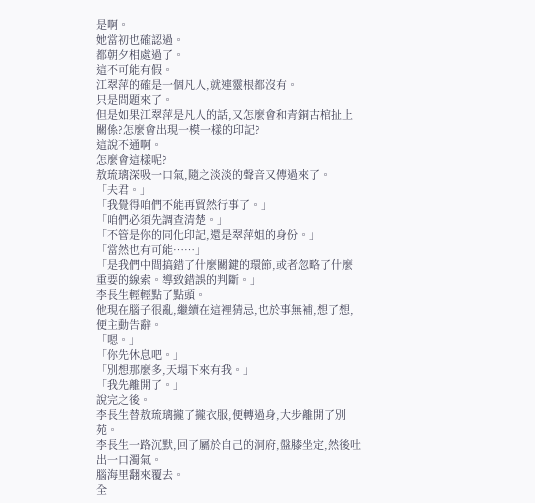是啊。
她當初也確認過。
都朝夕相處過了。
這不可能有假。
江翠萍的確是一個凡人,就連靈根都沒有。
只是問題來了。
但是如果江翠萍是凡人的話,又怎麼會和青銅古棺扯上關係?怎麼會出現一模一樣的印記?
這說不通啊。
怎麼會這樣呢?
敖琉璃深吸一口氣,隨之淡淡的聲音又傳過來了。
「夫君。」
「我覺得咱們不能再貿然行事了。」
「咱們必須先調查清楚。」
「不管是你的同化印記,還是翠萍姐的身份。」
「當然也有可能……」
「是我們中間搞錯了什麼關鍵的環節,或者忽略了什麼重要的線索。導致錯誤的判斷。」
李長生輕輕點了點頭。
他現在腦子很亂,繼續在這裡猜忌,也於事無補,想了想,便主動告辭。
「嗯。」
「你先休息吧。」
「別想那麼多,天塌下來有我。」
「我先離開了。」
說完之後。
李長生替敖琉璃攏了攏衣服,便轉過身,大步離開了別苑。
李長生一路沉默,回了屬於自己的洞府,盤膝坐定,然後吐出一口濁氣。
腦海里翻來覆去。
全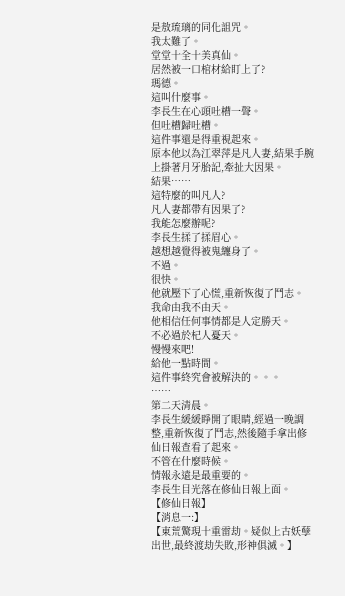是敖琉璃的同化詛咒。
我太難了。
堂堂十全十美真仙。
居然被一口棺材給盯上了?
瑪德。
這叫什麼事。
李長生在心頭吐槽一聲。
但吐槽歸吐槽。
這件事還是得重視起來。
原本他以為江翠萍是凡人妻,結果手腕上掛著月牙胎記,牽扯大因果。
結果……
這特麼的叫凡人?
凡人妻都帶有因果了?
我能怎麼辦呢?
李長生揉了揉眉心。
越想越覺得被鬼纏身了。
不過。
很快。
他就壓下了心慌,重新恢復了鬥志。
我命由我不由天。
他相信任何事情都是人定勝天。
不必過於杞人憂天。
慢慢來吧!
給他一點時間。
這件事終究會被解決的。。。
……
第二天清晨。
李長生緩緩睜開了眼睛,經過一晚調整,重新恢復了鬥志,然後隨手拿出修仙日報查看了起來。
不管在什麼時候。
情報永遠是最重要的。
李長生目光落在修仙日報上面。
【修仙日報】
【消息一:】
【東荒驚現十重雷劫。疑似上古妖孽出世,最終渡劫失敗,形神俱滅。】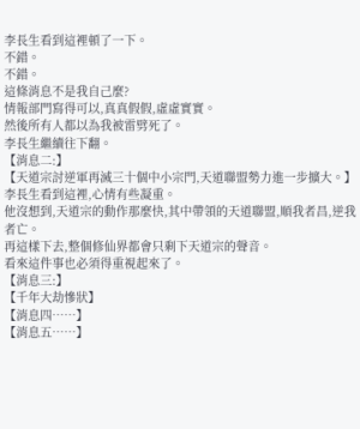李長生看到這裡頓了一下。
不錯。
不錯。
這條消息不是我自己麼?
情報部門寫得可以,真真假假,虛虛實實。
然後所有人都以為我被雷劈死了。
李長生繼續往下翻。
【消息二:】
【天道宗討逆軍再滅三十個中小宗門,天道聯盟勢力進一步擴大。】
李長生看到這裡,心情有些凝重。
他沒想到,天道宗的動作那麼快,其中帶領的天道聯盟,順我者昌,逆我者亡。
再這樣下去,整個修仙界都會只剩下天道宗的聲音。
看來這件事也必須得重視起來了。
【消息三:】
【千年大劫慘狀】
【消息四……】
【消息五……】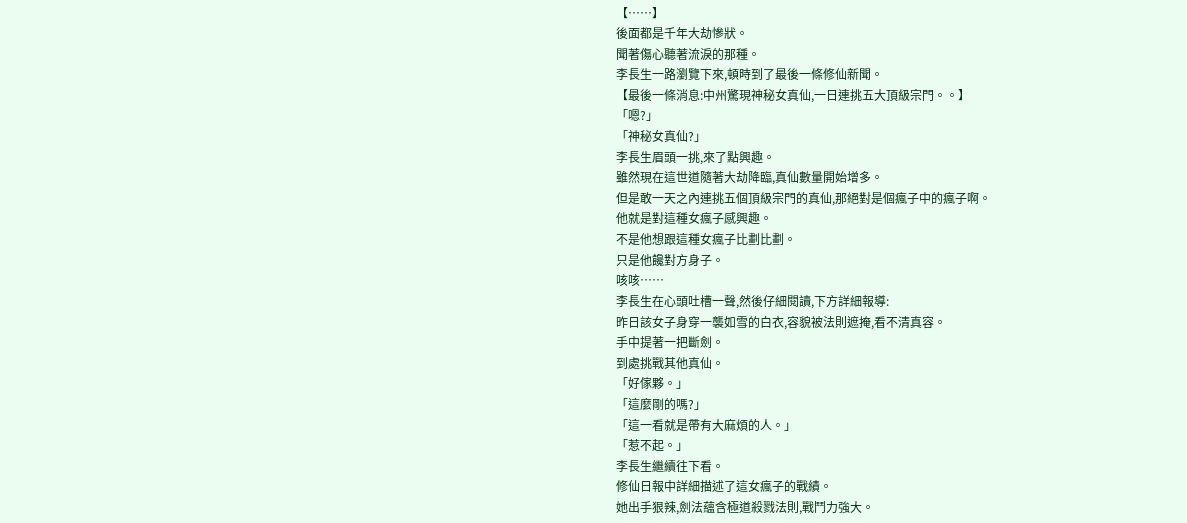【……】
後面都是千年大劫慘狀。
聞著傷心聽著流淚的那種。
李長生一路瀏覽下來,頓時到了最後一條修仙新聞。
【最後一條消息:中州驚現神秘女真仙,一日連挑五大頂級宗門。。】
「嗯?」
「神秘女真仙?」
李長生眉頭一挑,來了點興趣。
雖然現在這世道隨著大劫降臨,真仙數量開始增多。
但是敢一天之內連挑五個頂級宗門的真仙,那絕對是個瘋子中的瘋子啊。
他就是對這種女瘋子感興趣。
不是他想跟這種女瘋子比劃比劃。
只是他饞對方身子。
咳咳……
李長生在心頭吐槽一聲,然後仔細閱讀,下方詳細報導:
昨日該女子身穿一襲如雪的白衣,容貌被法則遮掩,看不清真容。
手中提著一把斷劍。
到處挑戰其他真仙。
「好傢夥。」
「這麼剛的嗎?」
「這一看就是帶有大麻煩的人。」
「惹不起。」
李長生繼續往下看。
修仙日報中詳細描述了這女瘋子的戰績。
她出手狠辣,劍法蘊含極道殺戮法則,戰鬥力強大。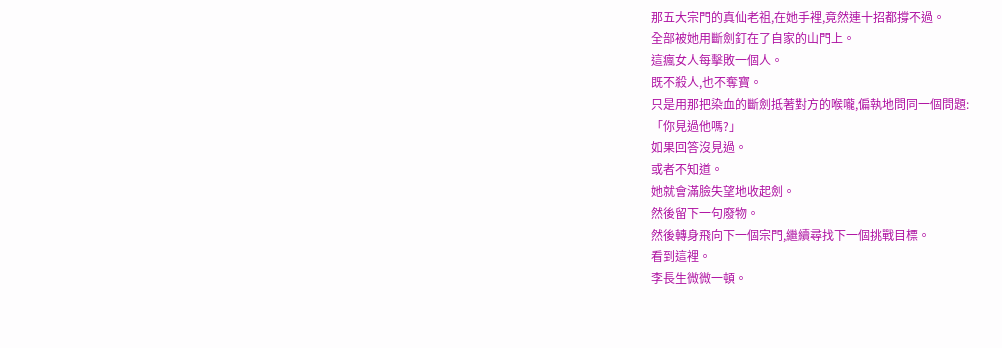那五大宗門的真仙老祖,在她手裡,竟然連十招都撐不過。
全部被她用斷劍釘在了自家的山門上。
這瘋女人每擊敗一個人。
既不殺人,也不奪寶。
只是用那把染血的斷劍抵著對方的喉嚨,偏執地問同一個問題:
「你見過他嗎?」
如果回答沒見過。
或者不知道。
她就會滿臉失望地收起劍。
然後留下一句廢物。
然後轉身飛向下一個宗門,繼續尋找下一個挑戰目標。
看到這裡。
李長生微微一頓。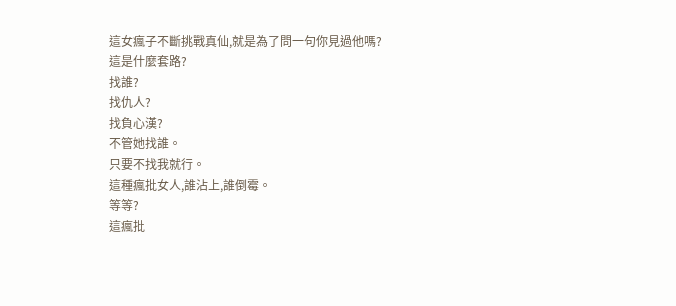這女瘋子不斷挑戰真仙,就是為了問一句你見過他嗎?
這是什麼套路?
找誰?
找仇人?
找負心漢?
不管她找誰。
只要不找我就行。
這種瘋批女人,誰沾上,誰倒霉。
等等?
這瘋批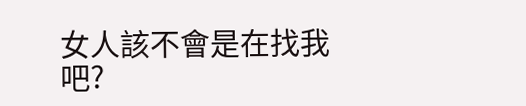女人該不會是在找我吧?